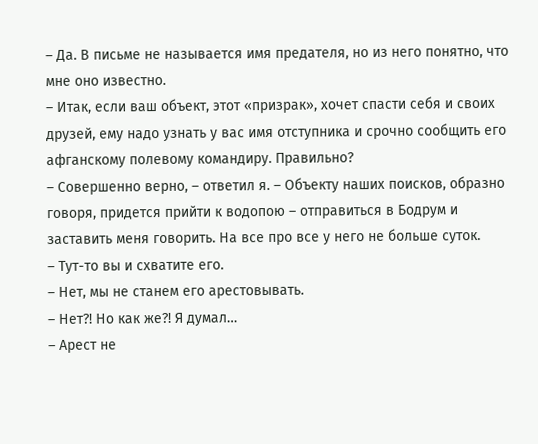– Да. В письме не называется имя предателя, но из него понятно, что мне оно известно.
– Итак, если ваш объект, этот «призрак», хочет спасти себя и своих друзей, ему надо узнать у вас имя отступника и срочно сообщить его афганскому полевому командиру. Правильно?
– Совершенно верно, – ответил я. – Объекту наших поисков, образно говоря, придется прийти к водопою – отправиться в Бодрум и заставить меня говорить. На все про все у него не больше суток.
– Тут-то вы и схватите его.
– Нет, мы не станем его арестовывать.
– Нет?! Но как же?! Я думал…
– Арест не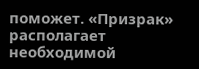поможет. «Призрак» располагает необходимой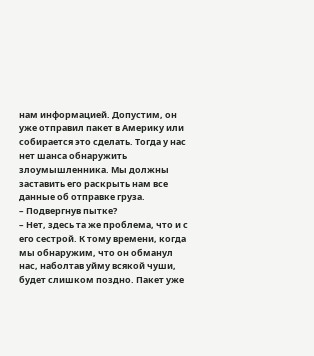нам информацией. Допустим, он уже отправил пакет в Америку или собирается это сделать. Тогда у нас нет шанса обнаружить злоумышленника. Мы должны заставить его раскрыть нам все данные об отправке груза.
– Подвергнув пытке?
– Нет, здесь та же проблема, что и с его сестрой. К тому времени, когда мы обнаружим, что он обманул нас, наболтав уйму всякой чуши, будет слишком поздно. Пакет уже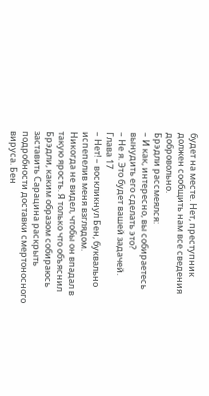будет на месте. Нет, преступник должен сообщить нам все сведения добровольно.
Брэдли рассмеялся:
– И как, интересно, вы собираетесь вынудить его сделать это?
– Не я. Это будет вашей задачей.
Глава 17
– Нет! – воскликнул Бен, буквально испепелив меня взглядом.
Никогда не видел, чтобы он впадал в такую ярость. Я только что объяснил Брэдли, каким образом собираюсь заставить Сарацина раскрыть подробности доставки смертоносного вируса. Бен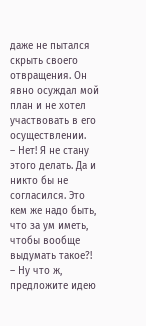даже не пытался скрыть своего отвращения. Он явно осуждал мой план и не хотел участвовать в его осуществлении.
– Нет! Я не стану этого делать. Да и никто бы не согласился. Это кем же надо быть, что за ум иметь, чтобы вообще выдумать такое?!
– Ну что ж, предложите идею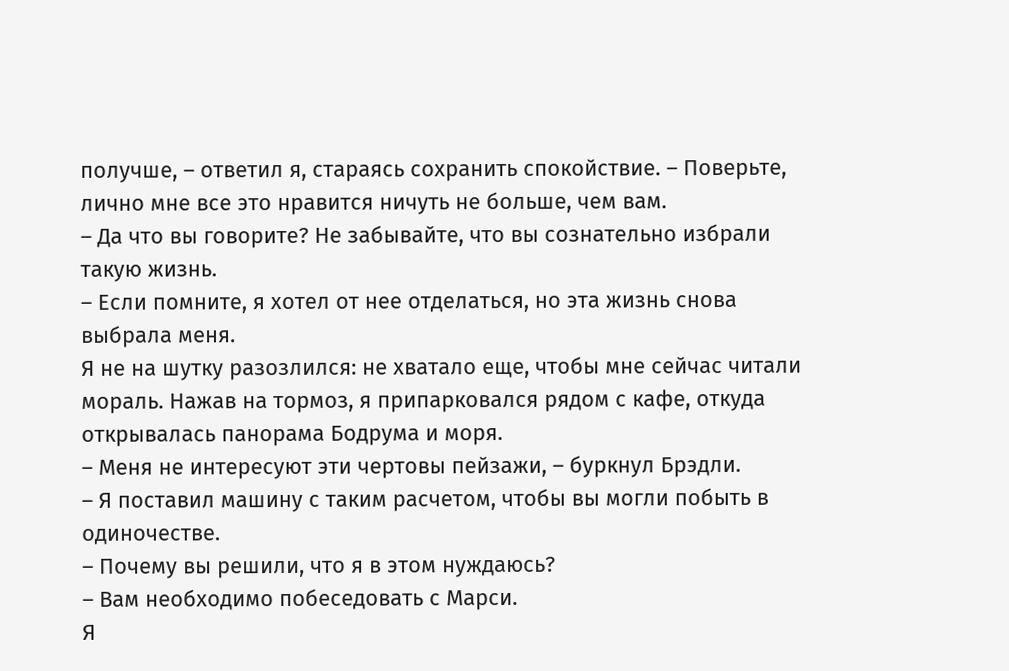получше, – ответил я, стараясь сохранить спокойствие. – Поверьте, лично мне все это нравится ничуть не больше, чем вам.
– Да что вы говорите? Не забывайте, что вы сознательно избрали такую жизнь.
– Если помните, я хотел от нее отделаться, но эта жизнь снова выбрала меня.
Я не на шутку разозлился: не хватало еще, чтобы мне сейчас читали мораль. Нажав на тормоз, я припарковался рядом с кафе, откуда открывалась панорама Бодрума и моря.
– Меня не интересуют эти чертовы пейзажи, – буркнул Брэдли.
– Я поставил машину с таким расчетом, чтобы вы могли побыть в одиночестве.
– Почему вы решили, что я в этом нуждаюсь?
– Вам необходимо побеседовать с Марси.
Я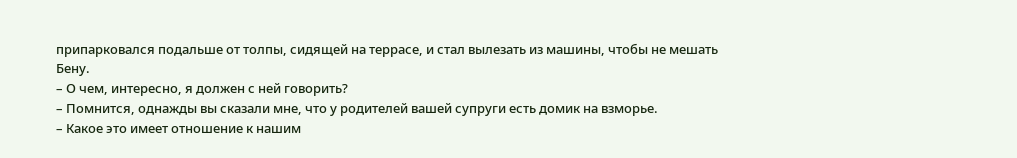припарковался подальше от толпы, сидящей на террасе, и стал вылезать из машины, чтобы не мешать Бену.
– О чем, интересно, я должен с ней говорить?
– Помнится, однажды вы сказали мне, что у родителей вашей супруги есть домик на взморье.
– Какое это имеет отношение к нашим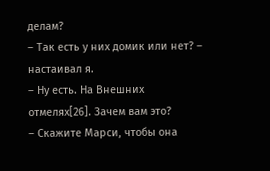делам?
– Так есть у них домик или нет? – настаивал я.
– Ну есть. На Внешних отмелях[26]. Зачем вам это?
– Скажите Марси, чтобы она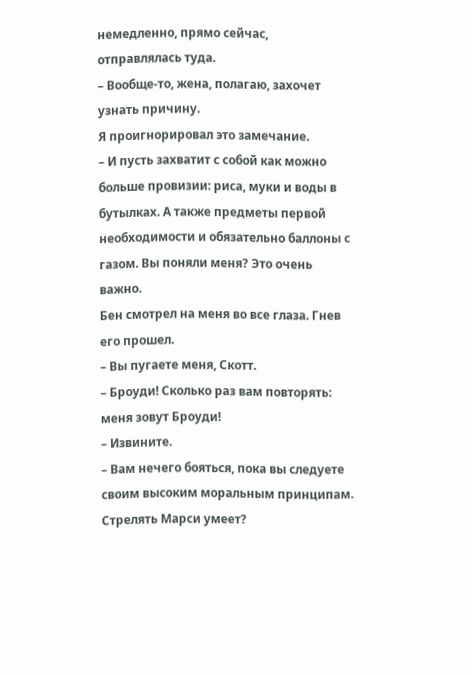немедленно, прямо сейчас, отправлялась туда.
– Вообще-то, жена, полагаю, захочет узнать причину.
Я проигнорировал это замечание.
– И пусть захватит с собой как можно больше провизии: риса, муки и воды в бутылках. А также предметы первой необходимости и обязательно баллоны с газом. Вы поняли меня? Это очень важно.
Бен смотрел на меня во все глаза. Гнев его прошел.
– Вы пугаете меня, Скотт.
– Броуди! Сколько раз вам повторять: меня зовут Броуди!
– Извините.
– Вам нечего бояться, пока вы следуете своим высоким моральным принципам. Стрелять Марси умеет?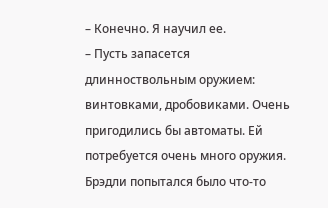– Конечно. Я научил ее.
– Пусть запасется длинноствольным оружием: винтовками, дробовиками. Очень пригодились бы автоматы. Ей потребуется очень много оружия.
Брэдли попытался было что-то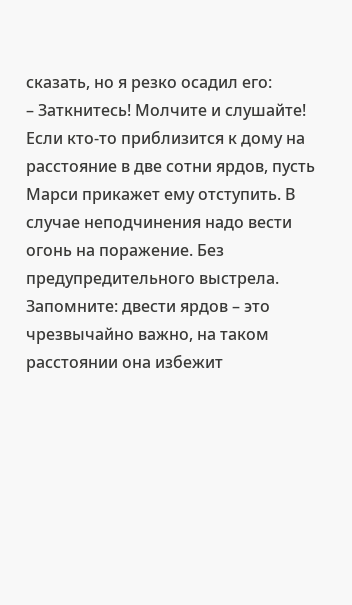сказать, но я резко осадил его:
– Заткнитесь! Молчите и слушайте! Если кто-то приблизится к дому на расстояние в две сотни ярдов, пусть Марси прикажет ему отступить. В случае неподчинения надо вести огонь на поражение. Без предупредительного выстрела. Запомните: двести ярдов – это чрезвычайно важно, на таком расстоянии она избежит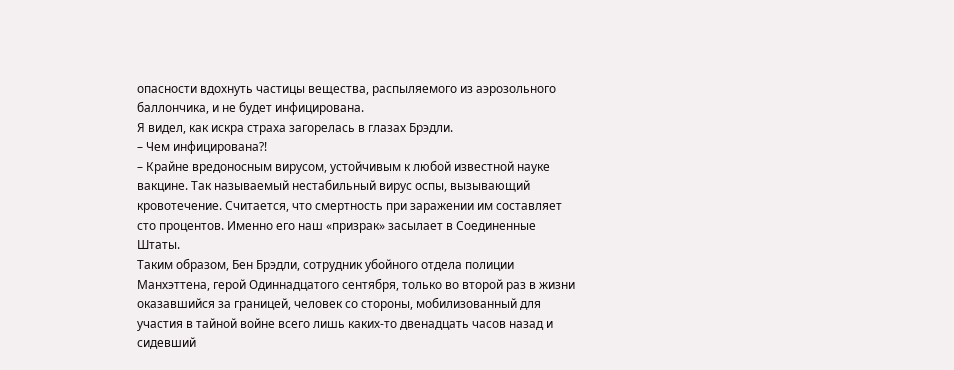опасности вдохнуть частицы вещества, распыляемого из аэрозольного баллончика, и не будет инфицирована.
Я видел, как искра страха загорелась в глазах Брэдли.
– Чем инфицирована?!
– Крайне вредоносным вирусом, устойчивым к любой известной науке вакцине. Так называемый нестабильный вирус оспы, вызывающий кровотечение. Считается, что смертность при заражении им составляет сто процентов. Именно его наш «призрак» засылает в Соединенные Штаты.
Таким образом, Бен Брэдли, сотрудник убойного отдела полиции Манхэттена, герой Одиннадцатого сентября, только во второй раз в жизни оказавшийся за границей, человек со стороны, мобилизованный для участия в тайной войне всего лишь каких-то двенадцать часов назад и сидевший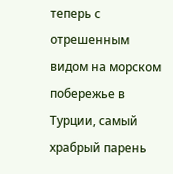теперь с отрешенным видом на морском побережье в Турции, самый храбрый парень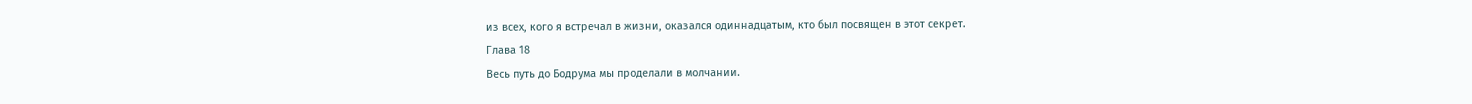из всех, кого я встречал в жизни, оказался одиннадцатым, кто был посвящен в этот секрет.
Глава 18
Весь путь до Бодрума мы проделали в молчании.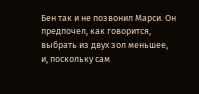Бен так и не позвонил Марси. Он предпочел, как говорится, выбрать из двух зол меньшее, и, поскольку сам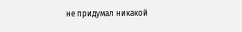не придумал никакой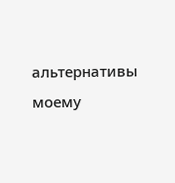альтернативы моему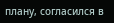плану, согласился в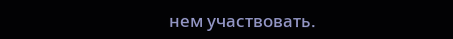нем участвовать.